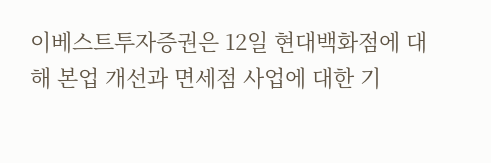이베스트투자증권은 12일 현대백화점에 대해 본업 개선과 면세점 사업에 대한 기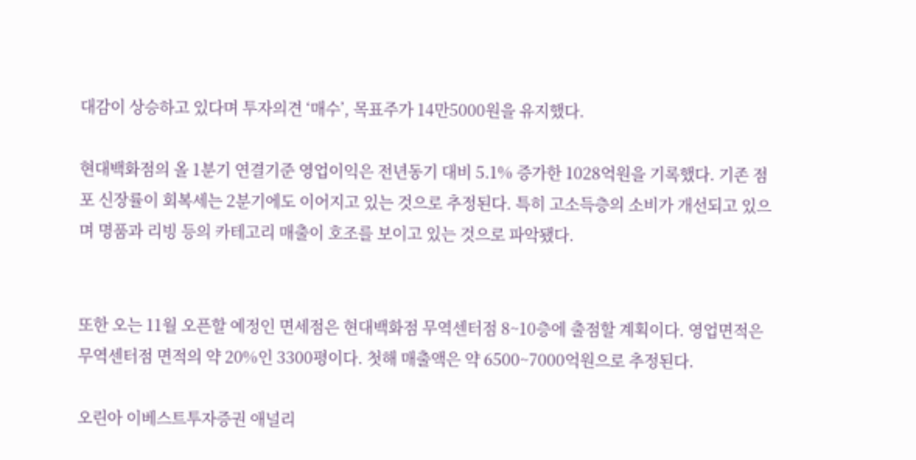대감이 상승하고 있다며 투자의견 ‘매수’, 목표주가 14만5000원을 유지했다.

현대백화점의 올 1분기 연결기준 영업이익은 전년동기 대비 5.1% 증가한 1028억원을 기록했다. 기존 점포 신장률이 회복세는 2분기에도 이어지고 있는 것으로 추정된다. 특히 고소득층의 소비가 개선되고 있으며 명품과 리빙 등의 카테고리 매출이 호조를 보이고 있는 것으로 파악됐다.


또한 오는 11월 오픈할 예정인 면세점은 현대백화점 무역센터점 8~10층에 출점할 계획이다. 영업면적은 무역센터점 면적의 약 20%인 3300평이다. 첫해 매출액은 약 6500~7000억원으로 추정된다.

오린아 이베스트투자증권 애널리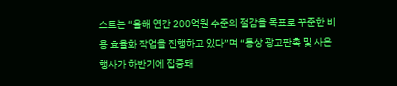스트는 “올해 연간 200억원 수준의 절감을 목표로 꾸준한 비용 효율화 작업을 진행하고 있다”며 “통상 광고판촉 및 사은행사가 하반기에 집중돼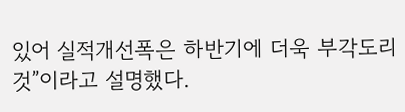있어 실적개선폭은 하반기에 더욱 부각도리 것”이라고 설명했다.